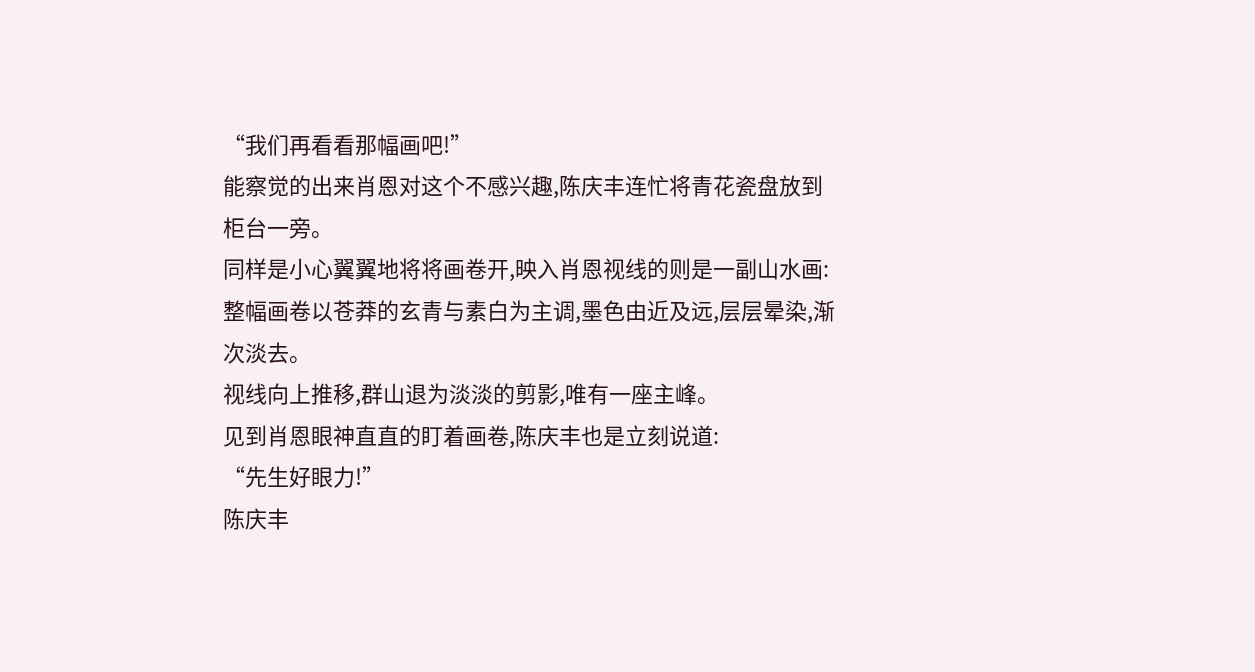“我们再看看那幅画吧!”
能察觉的出来肖恩对这个不感兴趣,陈庆丰连忙将青花瓷盘放到柜台一旁。
同样是小心翼翼地将将画卷开,映入肖恩视线的则是一副山水画:
整幅画卷以苍莽的玄青与素白为主调,墨色由近及远,层层晕染,渐次淡去。
视线向上推移,群山退为淡淡的剪影,唯有一座主峰。
见到肖恩眼神直直的盯着画卷,陈庆丰也是立刻说道:
“先生好眼力!”
陈庆丰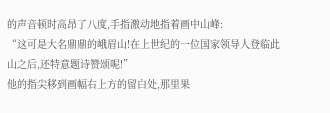的声音顿时高昂了八度,手指激动地指着画中山峰:
“这可是大名鼎鼎的峨眉山!在上世纪的一位国家领导人登临此山之后,还特意题诗赞颂呢!”
他的指尖移到画幅右上方的留白处,那里果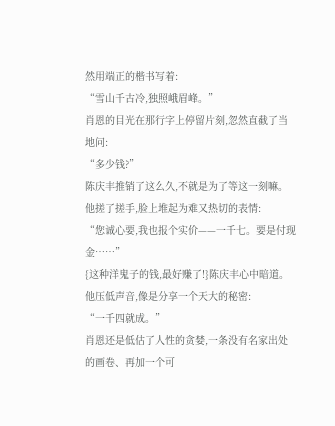然用端正的楷书写着:
“雪山千古冷,独照峨眉峰。”
肖恩的目光在那行字上停留片刻,忽然直截了当地问:
“多少钱?”
陈庆丰推销了这么久,不就是为了等这一刻嘛。
他搓了搓手,脸上堆起为难又热切的表情:
“您诚心要,我也报个实价——一千七。要是付现金……”
{这种洋鬼子的钱,最好赚了!}陈庆丰心中暗道。
他压低声音,像是分享一个天大的秘密:
“一千四就成。”
肖恩还是低估了人性的贪婪,一条没有名家出处的画卷、再加一个可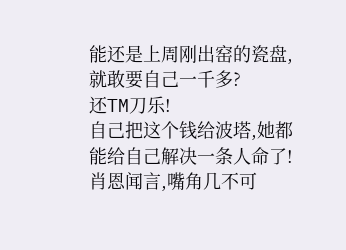能还是上周刚出窑的瓷盘,就敢要自己一千多?
还TM刀乐!
自己把这个钱给波塔,她都能给自己解决一条人命了!
肖恩闻言,嘴角几不可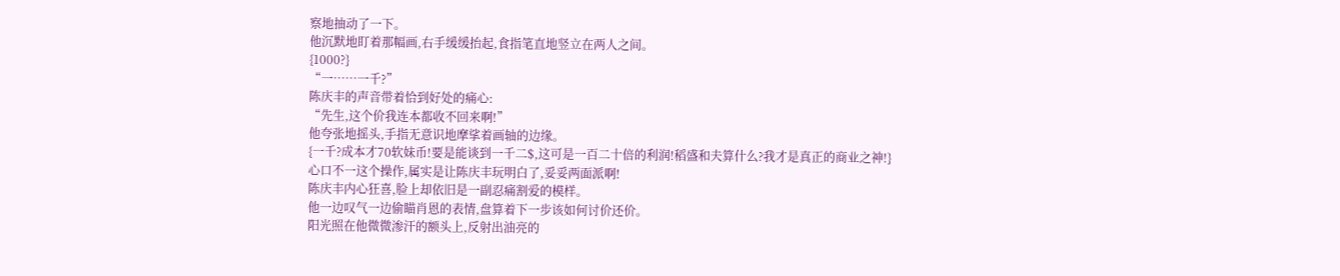察地抽动了一下。
他沉默地盯着那幅画,右手缓缓抬起,食指笔直地竖立在两人之间。
{1000?}
“一……一千?”
陈庆丰的声音带着恰到好处的痛心:
“先生,这个价我连本都收不回来啊!”
他夸张地摇头,手指无意识地摩挲着画轴的边缘。
{一千?成本才70软妹币!要是能谈到一千二$,这可是一百二十倍的利润!稻盛和夫算什么?我才是真正的商业之神!}
心口不一这个操作,属实是让陈庆丰玩明白了,妥妥两面派啊!
陈庆丰内心狂喜,脸上却依旧是一副忍痛割爱的模样。
他一边叹气一边偷瞄肖恩的表情,盘算着下一步该如何讨价还价。
阳光照在他微微渗汗的额头上,反射出油亮的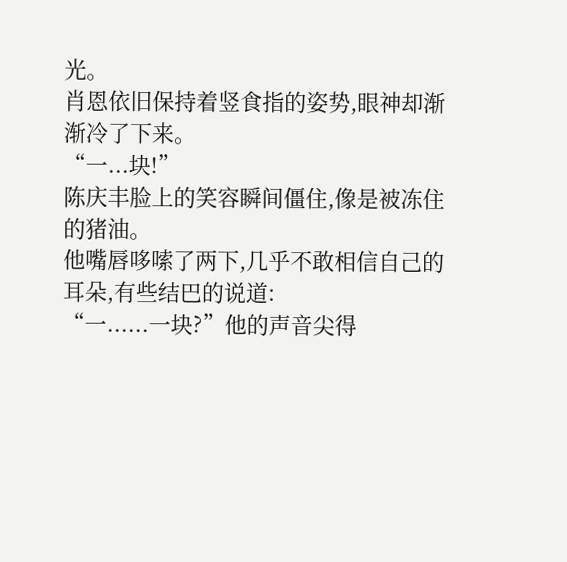光。
肖恩依旧保持着竖食指的姿势,眼神却渐渐冷了下来。
“一...块!”
陈庆丰脸上的笑容瞬间僵住,像是被冻住的猪油。
他嘴唇哆嗦了两下,几乎不敢相信自己的耳朵,有些结巴的说道:
“一......一块?”他的声音尖得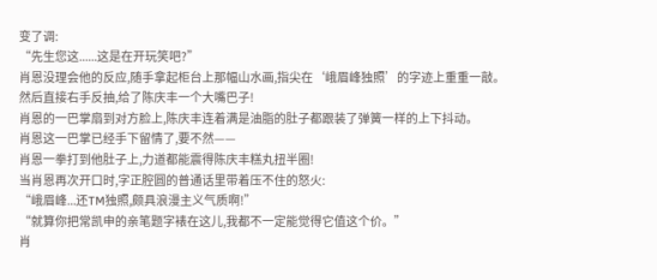变了调:
“先生您这......这是在开玩笑吧?”
肖恩没理会他的反应,随手拿起柜台上那幅山水画,指尖在‘峨眉峰独照’的字迹上重重一敲。
然后直接右手反抽,给了陈庆丰一个大嘴巴子!
肖恩的一巴掌扇到对方脸上,陈庆丰连着满是油脂的肚子都跟装了弹簧一样的上下抖动。
肖恩这一巴掌已经手下留情了,要不然——
肖恩一拳打到他肚子上,力道都能震得陈庆丰糕丸扭半圈!
当肖恩再次开口时,字正腔圆的普通话里带着压不住的怒火:
“峨眉峰...还TM独照,颇具浪漫主义气质啊!”
“就算你把常凯申的亲笔题字裱在这儿,我都不一定能觉得它值这个价。”
肖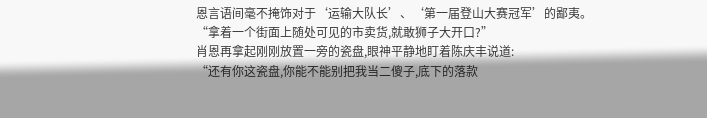恩言语间毫不掩饰对于‘运输大队长’、‘第一届登山大赛冠军’的鄙夷。
“拿着一个街面上随处可见的市卖货,就敢狮子大开口?”
肖恩再拿起刚刚放置一旁的瓷盘,眼神平静地盯着陈庆丰说道:
“还有你这瓷盘,你能不能别把我当二傻子,底下的落款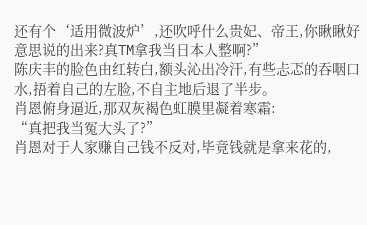还有个‘适用微波炉’,还吹呼什么贵妃、帝王,你瞅瞅好意思说的出来?真TM拿我当日本人整啊?”
陈庆丰的脸色由红转白,额头沁出冷汗,有些忐忑的吞咽口水,捂着自己的左脸,不自主地后退了半步。
肖恩俯身逼近,那双灰褐色虹膜里凝着寒霜:
“真把我当冤大头了?”
肖恩对于人家赚自己钱不反对,毕竟钱就是拿来花的,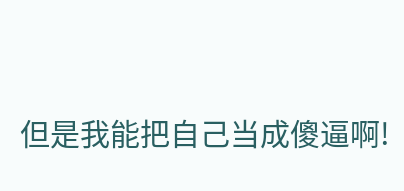但是我能把自己当成傻逼啊!